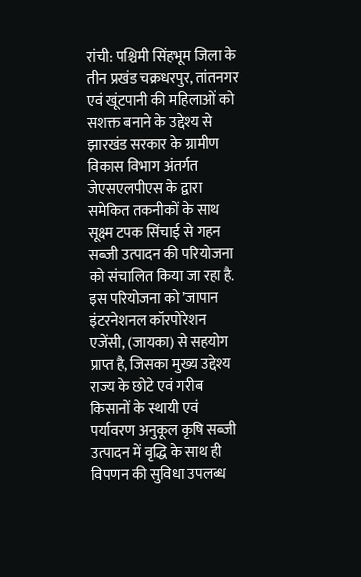रांची: पश्चिमी सिंहभूम जिला के तीन प्रखंड चक्रधरपुर, तांतनगर एवं खूंटपानी की महिलाओं को सशक्त बनाने के उद्देश्य से झारखंड सरकार के ग्रामीण विकास विभाग अंतर्गत जेएसएलपीएस के द्वारा समेकित तकनीकों के साथ सूक्ष्म टपक सिंचाई से गहन सब्जी उत्पादन की परियोजना को संचालित किया जा रहा है.
इस परियोजना को ’जापान इंटरनेशनल कॉरपोरेशन एजेंसी, (जायका) से सहयोग प्राप्त है, जिसका मुख्य उद्देश्य राज्य के छोटे एवं गरीब किसानों के स्थायी एवं पर्यावरण अनुकूल कृषि सब्जी उत्पादन में वृद्धि के साथ ही विपणन की सुविधा उपलब्ध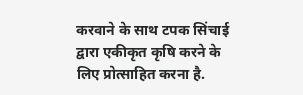करवाने के साथ टपक सिंचाई द्वारा एकीकृत कृषि करने के लिए प्रोत्साहित करना है.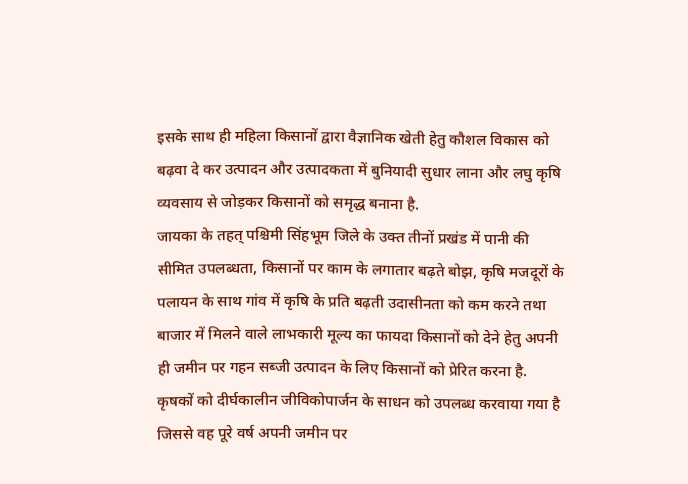इसके साथ ही महिला किसानों द्वारा वैज्ञानिक खेती हेतु कौशल विकास को बढ़वा दे कर उत्पादन और उत्पादकता में बुनियादी सुधार लाना और लघु कृषि व्यवसाय से जोड़कर किसानों को समृद्ध बनाना है.
जायका के तहत् पश्चिमी सिंहभूम जिले के उक्त तीनों प्रखंड में पानी की सीमित उपलब्धता, किसानों पर काम के लगातार बढ़ते बोझ, कृषि मजदूरों के पलायन के साथ गांव में कृषि के प्रति बढ़ती उदासीनता को कम करने तथा बाजार में मिलने वाले लाभकारी मूल्य का फायदा किसानों को देने हेतु अपनी ही जमीन पर गहन सब्जी उत्पादन के लिए किसानों को प्रेरित करना है.
कृषकों को दीर्घकालीन जीविकोपार्जन के साधन को उपलब्ध करवाया गया है जिससे वह पूरे वर्ष अपनी जमीन पर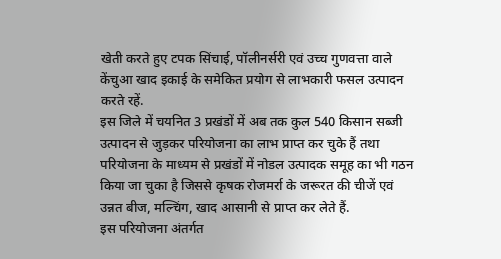खेती करते हुए टपक सिंचाई, पॉलीनर्सरी एवं उच्च गुणवत्ता वाले केंचुआ खाद इकाई के समेकित प्रयोग से लाभकारी फसल उत्पादन करते रहें.
इस जिले में चयनित 3 प्रखंडों में अब तक कुल 540 किसान सब्जी उत्पादन से जुड़कर परियोजना का लाभ प्राप्त कर चुके हैं तथा परियोजना के माध्यम से प्रखंडों में नोडल उत्पादक समूह का भी गठन किया जा चुका है जिससे कृषक रोजमर्रा के जरूरत की चीजें एवं उन्नत बीज, मल्चिंग, खाद आसानी से प्राप्त कर लेते हैं.
इस परियोजना अंतर्गत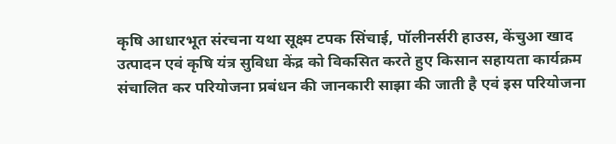कृषि आधारभूत संरचना यथा सूक्ष्म टपक सिंचाई, पॉलीनर्सरी हाउस, केंचुआ खाद उत्पादन एवं कृषि यंत्र सुविधा केंद्र को विकसित करते हुए किसान सहायता कार्यक्रम संचालित कर परियोजना प्रबंधन की जानकारी साझा की जाती है एवं इस परियोजना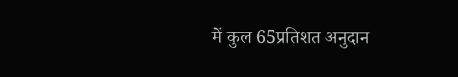में कुल 65प्रतिशत अनुदान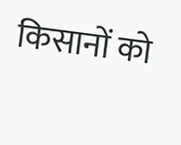किसानों को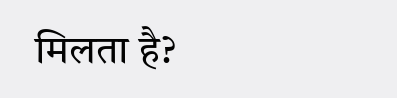मिलता है?